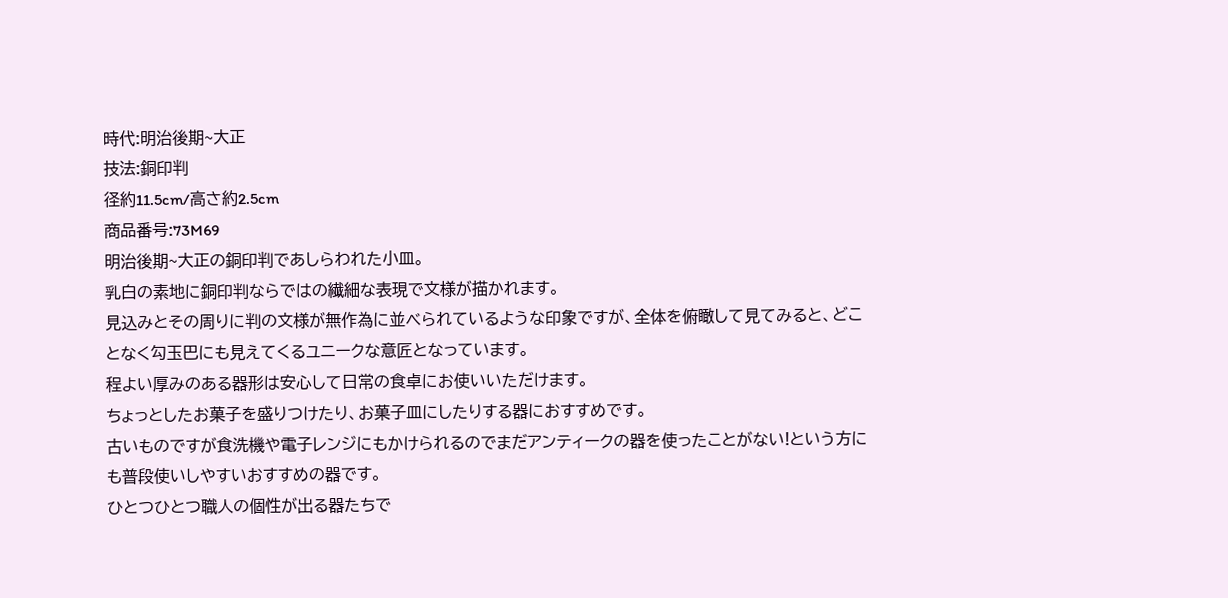時代:明治後期~大正
技法:銅印判
径約11.5cm/高さ約2.5cm
商品番号:73M69
明治後期~大正の銅印判であしらわれた小皿。
乳白の素地に銅印判ならではの繊細な表現で文様が描かれます。
見込みとその周りに判の文様が無作為に並べられているような印象ですが、全体を俯瞰して見てみると、どことなく勾玉巴にも見えてくるユニークな意匠となっています。
程よい厚みのある器形は安心して日常の食卓にお使いいただけます。
ちょっとしたお菓子を盛りつけたり、お菓子皿にしたりする器におすすめです。
古いものですが食洗機や電子レンジにもかけられるのでまだアンティークの器を使ったことがない!という方にも普段使いしやすいおすすめの器です。
ひとつひとつ職人の個性が出る器たちで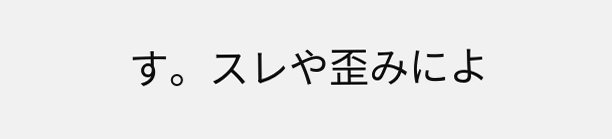す。スレや歪みによ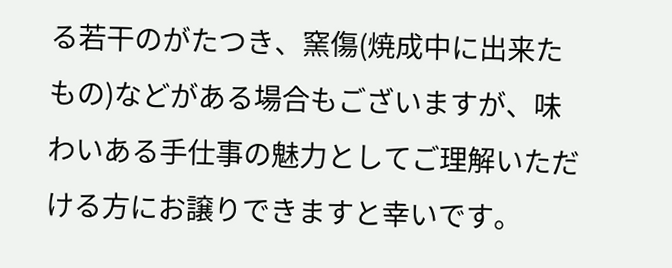る若干のがたつき、窯傷(焼成中に出来たもの)などがある場合もございますが、味わいある手仕事の魅力としてご理解いただける方にお譲りできますと幸いです。